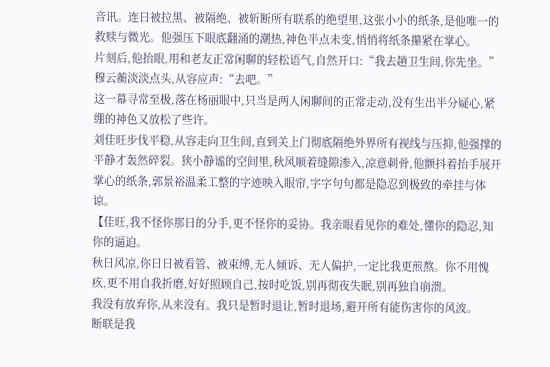音讯。连日被拉黑、被隔绝、被斩断所有联系的绝望里,这张小小的纸条,是他唯一的救赎与微光。他强压下眼底翻涌的潮热,神色半点未变,悄悄将纸条攥紧在掌心。
片刻后,他抬眼,用和老友正常闲聊的轻松语气,自然开口:“我去趟卫生间,你先坐。”
穆云蘅淡淡点头,从容应声:“去吧。”
这一幕寻常至极,落在杨丽眼中,只当是两人闲聊间的正常走动,没有生出半分疑心,紧绷的神色又放松了些许。
刘佳旺步伐平稳,从容走向卫生间,直到关上门彻底隔绝外界所有视线与压抑,他强撑的平静才轰然碎裂。狭小静谧的空间里,秋风顺着缝隙渗入,凉意刺骨,他颤抖着抬手展开掌心的纸条,郭景裕温柔工整的字迹映入眼帘,字字句句都是隐忍到极致的牵挂与体谅。
【佳旺,我不怪你那日的分手,更不怪你的妥协。我亲眼看见你的难处,懂你的隐忍,知你的逼迫。
秋日风凉,你日日被看管、被束缚,无人倾诉、无人偏护,一定比我更煎熬。你不用愧疚,更不用自我折磨,好好照顾自己,按时吃饭,别再彻夜失眠,别再独自崩溃。
我没有放弃你,从来没有。我只是暂时退让,暂时退场,避开所有能伤害你的风波。
断联是我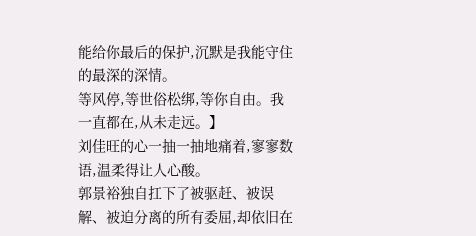能给你最后的保护,沉默是我能守住的最深的深情。
等风停,等世俗松绑,等你自由。我一直都在,从未走远。】
刘佳旺的心一抽一抽地痛着,寥寥数语,温柔得让人心酸。
郭景裕独自扛下了被驱赶、被误解、被迫分离的所有委屈,却依旧在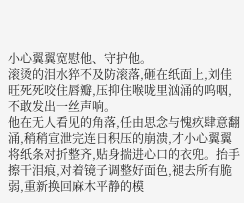小心翼翼宽慰他、守护他。
滚烫的泪水猝不及防滚落,砸在纸面上,刘佳旺死死咬住唇瓣,压抑住喉咙里汹涌的呜咽,不敢发出一丝声响。
他在无人看见的角落,任由思念与愧疚肆意翻涌,稍稍宣泄完连日积压的崩溃,才小心翼翼将纸条对折整齐,贴身揣进心口的衣兜。抬手擦干泪痕,对着镜子调整好面色,褪去所有脆弱,重新换回麻木平静的模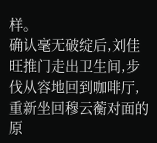样。
确认毫无破绽后,刘佳旺推门走出卫生间,步伐从容地回到咖啡厅,重新坐回穆云蘅对面的原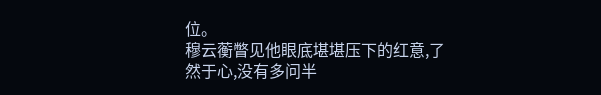位。
穆云蘅瞥见他眼底堪堪压下的红意,了然于心,没有多问半